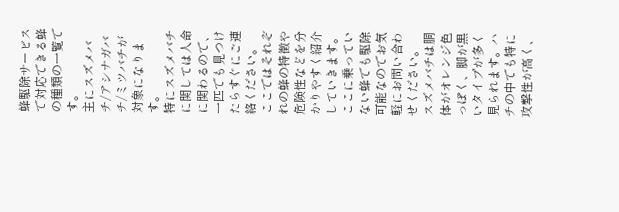蜂駆除サービスで対応できる蜂の種類の一覧です。
主にスズメバチ/アシナガバチ/ミツバチが対象になります。
特にスズメバチに関しては人命に関わるので、一匹でも見つけたらすぐにご連絡ください。
ここではそれぞれの蜂の特徴や危険性などを分かりやすく紹介していきます。
ここに乗っていない蜂でも駆除可能なのでお気軽にお問い合わせください。
スズメバチは胴体がオレンジ色っぽく、脚が黒いタイプが多く見られます。ハチの中でも特に攻撃性が高く、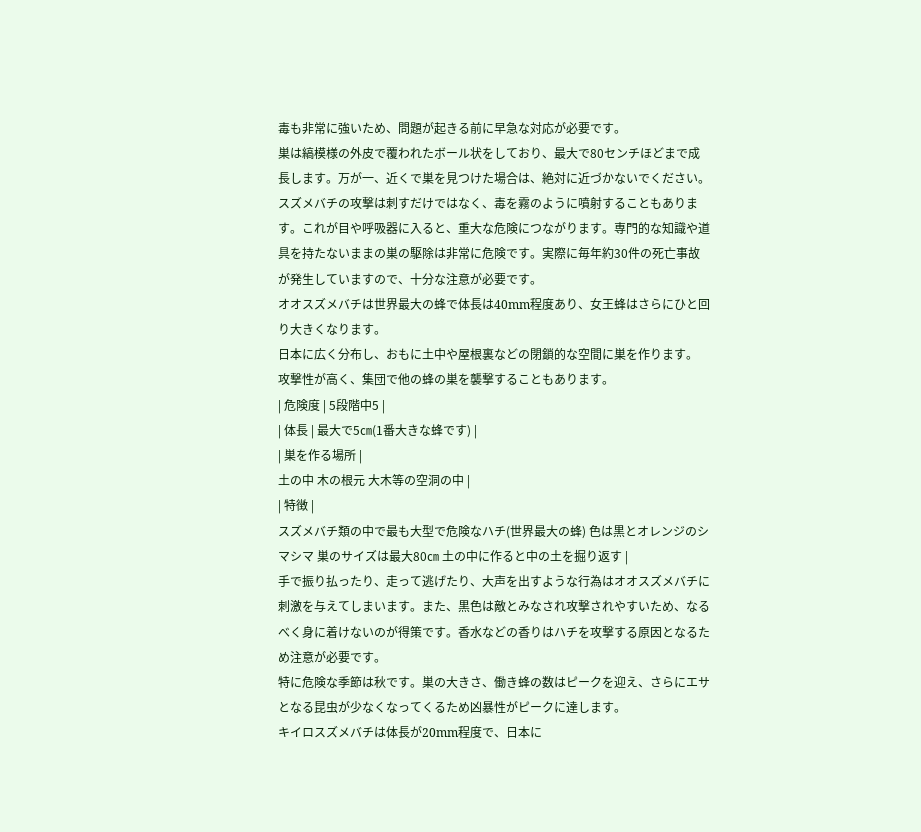毒も非常に強いため、問題が起きる前に早急な対応が必要です。
巣は縞模様の外皮で覆われたボール状をしており、最大で80センチほどまで成長します。万が一、近くで巣を見つけた場合は、絶対に近づかないでください。
スズメバチの攻撃は刺すだけではなく、毒を霧のように噴射することもあります。これが目や呼吸器に入ると、重大な危険につながります。専門的な知識や道具を持たないままの巣の駆除は非常に危険です。実際に毎年約30件の死亡事故が発生していますので、十分な注意が必要です。
オオスズメバチは世界最大の蜂で体長は40mm程度あり、女王蜂はさらにひと回り大きくなります。
日本に広く分布し、おもに土中や屋根裏などの閉鎖的な空間に巣を作ります。
攻撃性が高く、集団で他の蜂の巣を襲撃することもあります。
| 危険度 | 5段階中5 |
| 体長 | 最大で5㎝(1番大きな蜂です) |
| 巣を作る場所 |
土の中 木の根元 大木等の空洞の中 |
| 特徴 |
スズメバチ類の中で最も大型で危険なハチ(世界最大の蜂) 色は黒とオレンジのシマシマ 巣のサイズは最大80㎝ 土の中に作ると中の土を掘り返す |
手で振り払ったり、走って逃げたり、大声を出すような行為はオオスズメバチに刺激を与えてしまいます。また、黒色は敵とみなされ攻撃されやすいため、なるべく身に着けないのが得策です。香水などの香りはハチを攻撃する原因となるため注意が必要です。
特に危険な季節は秋です。巣の大きさ、働き蜂の数はピークを迎え、さらにエサとなる昆虫が少なくなってくるため凶暴性がピークに達します。
キイロスズメバチは体長が20mm程度で、日本に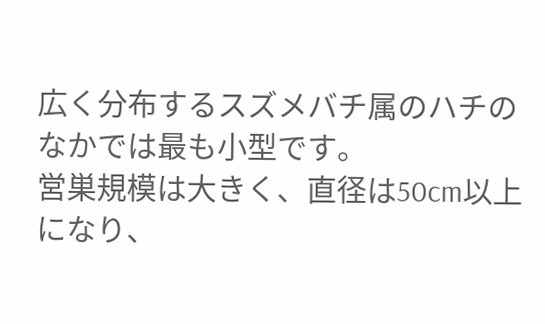広く分布するスズメバチ属のハチのなかでは最も小型です。
営巣規模は大きく、直径は50cm以上になり、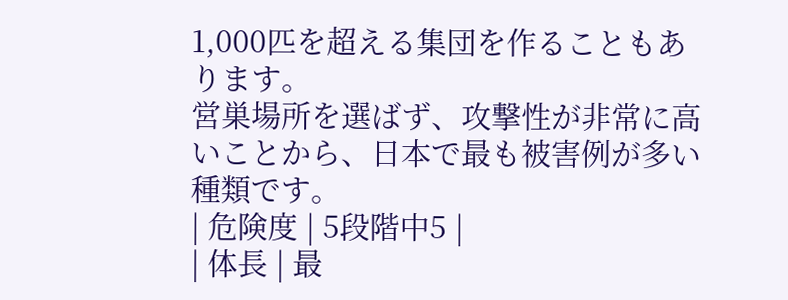1,000匹を超える集団を作ることもあります。
営巣場所を選ばず、攻撃性が非常に高いことから、日本で最も被害例が多い種類です。
| 危険度 | 5段階中5 |
| 体長 | 最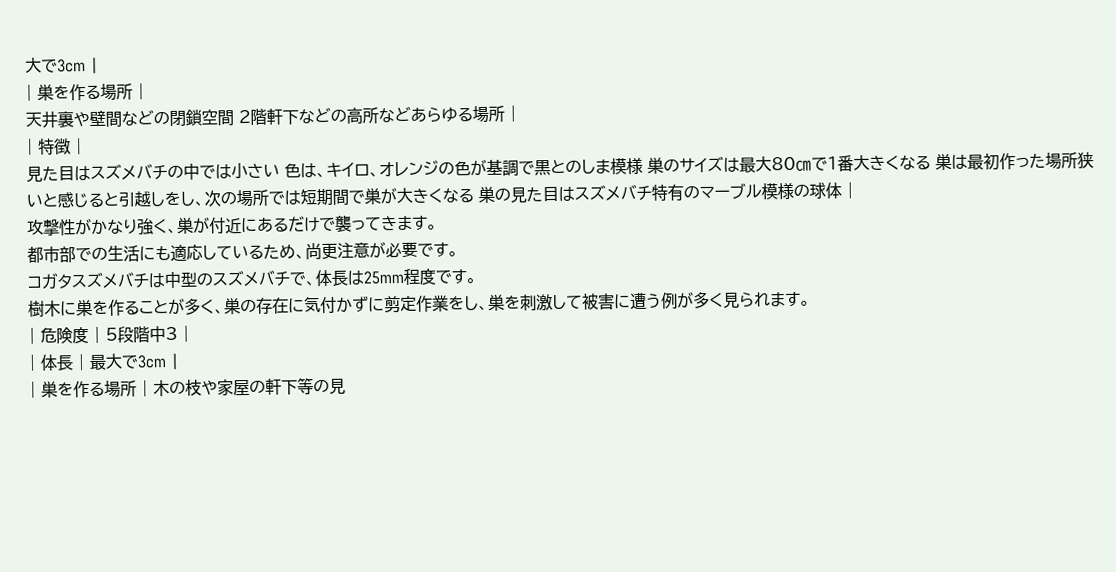大で3cm |
| 巣を作る場所 |
天井裏や壁間などの閉鎖空間 2階軒下などの高所などあらゆる場所 |
| 特徴 |
見た目はスズメバチの中では小さい 色は、キイロ、オレンジの色が基調で黒とのしま模様 巣のサイズは最大80㎝で1番大きくなる 巣は最初作った場所狭いと感じると引越しをし、次の場所では短期間で巣が大きくなる 巣の見た目はスズメバチ特有のマーブル模様の球体 |
攻撃性がかなり強く、巣が付近にあるだけで襲ってきます。
都市部での生活にも適応しているため、尚更注意が必要です。
コガタスズメバチは中型のスズメバチで、体長は25mm程度です。
樹木に巣を作ることが多く、巣の存在に気付かずに剪定作業をし、巣を刺激して被害に遭う例が多く見られます。
| 危険度 | 5段階中3 |
| 体長 | 最大で3cm |
| 巣を作る場所 | 木の枝や家屋の軒下等の見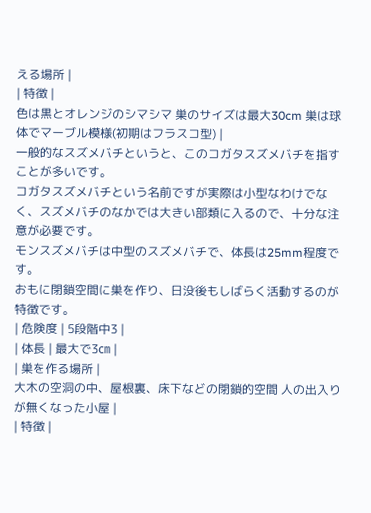える場所 |
| 特徴 |
色は黒とオレンジのシマシマ 巣のサイズは最大30cm 巣は球体でマーブル模様(初期はフラスコ型) |
一般的なスズメバチというと、このコガタスズメバチを指すことが多いです。
コガタスズメバチという名前ですが実際は小型なわけでなく、スズメバチのなかでは大きい部類に入るので、十分な注意が必要です。
モンスズメバチは中型のスズメバチで、体長は25mm程度です。
おもに閉鎖空間に巣を作り、日没後もしばらく活動するのが特徴です。
| 危険度 | 5段階中3 |
| 体長 | 最大で3㎝ |
| 巣を作る場所 |
大木の空洞の中、屋根裏、床下などの閉鎖的空間 人の出入りが無くなった小屋 |
| 特徴 |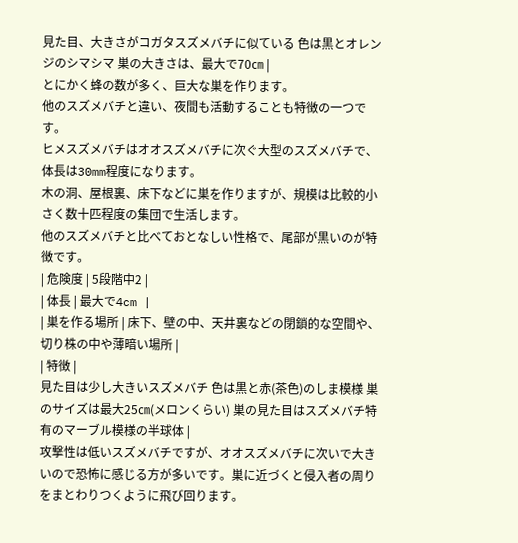見た目、大きさがコガタスズメバチに似ている 色は黒とオレンジのシマシマ 巣の大きさは、最大で70㎝ |
とにかく蜂の数が多く、巨大な巣を作ります。
他のスズメバチと違い、夜間も活動することも特徴の一つです。
ヒメスズメバチはオオスズメバチに次ぐ大型のスズメバチで、体長は30mm程度になります。
木の洞、屋根裏、床下などに巣を作りますが、規模は比較的小さく数十匹程度の集団で生活します。
他のスズメバチと比べておとなしい性格で、尾部が黒いのが特徴です。
| 危険度 | 5段階中2 |
| 体長 | 最大で4cm |
| 巣を作る場所 | 床下、壁の中、天井裏などの閉鎖的な空間や、切り株の中や薄暗い場所 |
| 特徴 |
見た目は少し大きいスズメバチ 色は黒と赤(茶色)のしま模様 巣のサイズは最大25㎝(メロンくらい) 巣の見た目はスズメバチ特有のマーブル模様の半球体 |
攻撃性は低いスズメバチですが、オオスズメバチに次いで大きいので恐怖に感じる方が多いです。巣に近づくと侵入者の周りをまとわりつくように飛び回ります。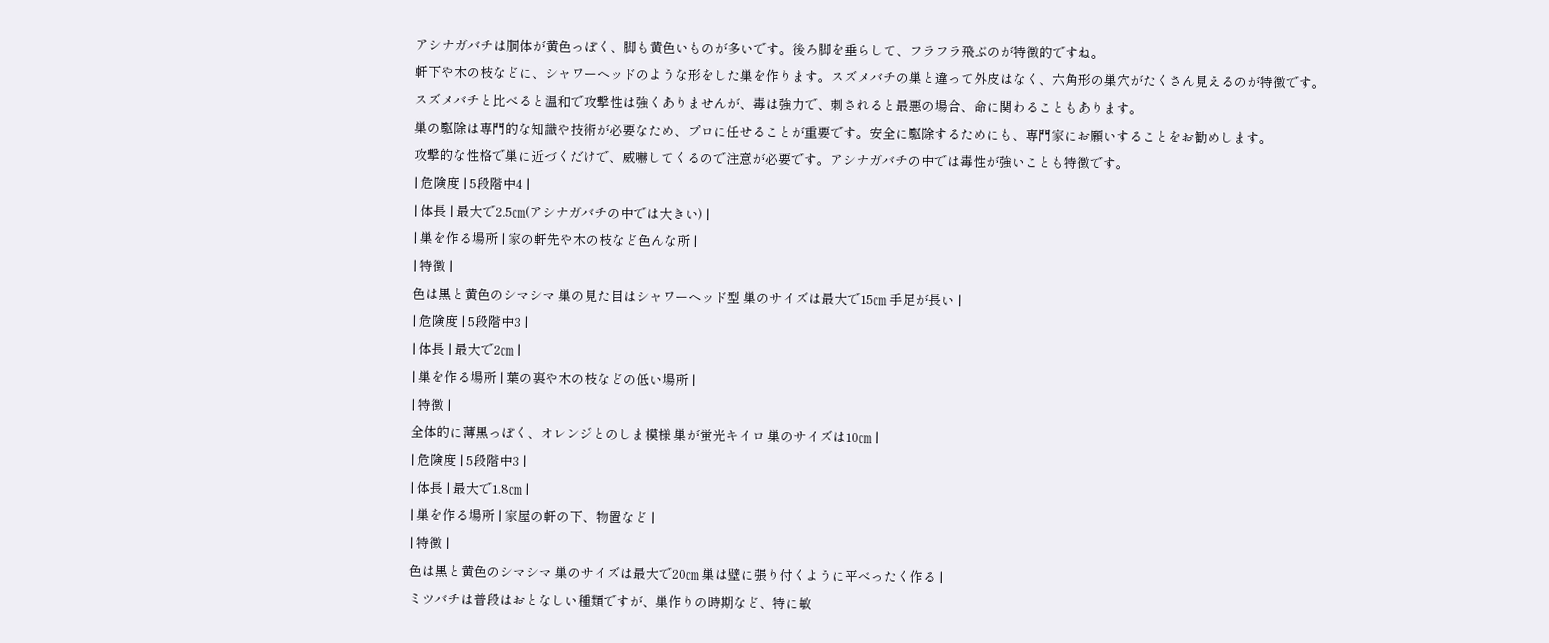アシナガバチは胴体が黄色っぽく、脚も黄色いものが多いです。後ろ脚を垂らして、フラフラ飛ぶのが特徴的ですね。
軒下や木の枝などに、シャワーヘッドのような形をした巣を作ります。スズメバチの巣と違って外皮はなく、六角形の巣穴がたくさん見えるのが特徴です。
スズメバチと比べると温和で攻撃性は強くありませんが、毒は強力で、刺されると最悪の場合、命に関わることもあります。
巣の駆除は専門的な知識や技術が必要なため、プロに任せることが重要です。安全に駆除するためにも、専門家にお願いすることをお勧めします。
攻撃的な性格で巣に近づくだけで、威嚇してくるので注意が必要です。アシナガバチの中では毒性が強いことも特徴です。
| 危険度 | 5段階中4 |
| 体長 | 最大で2.5㎝(アシナガバチの中では大きい) |
| 巣を作る場所 | 家の軒先や木の枝など色んな所 |
| 特徴 |
色は黒と黄色のシマシマ 巣の見た目はシャワーヘッド型 巣のサイズは最大で15㎝ 手足が長い |
| 危険度 | 5段階中3 |
| 体長 | 最大で2㎝ |
| 巣を作る場所 | 葉の裏や木の枝などの低い場所 |
| 特徴 |
全体的に薄黒っぽく、オレンジとのしま模様 巣が蛍光キイロ 巣のサイズは10㎝ |
| 危険度 | 5段階中3 |
| 体長 | 最大で1.8㎝ |
| 巣を作る場所 | 家屋の軒の下、物置など |
| 特徴 |
色は黒と黄色のシマシマ 巣のサイズは最大で20㎝ 巣は壁に張り付くように平べったく作る |
ミツバチは普段はおとなしい種類ですが、巣作りの時期など、特に敏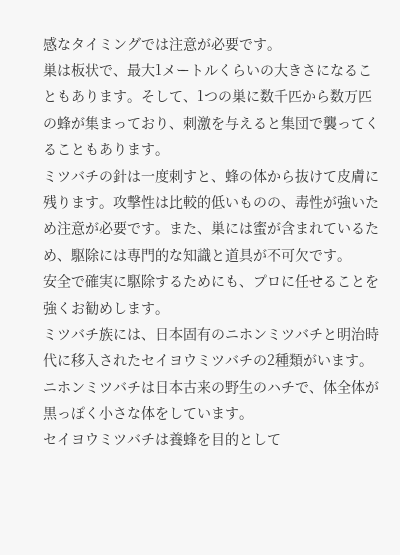感なタイミングでは注意が必要です。
巣は板状で、最大1メートルくらいの大きさになることもあります。そして、1つの巣に数千匹から数万匹の蜂が集まっており、刺激を与えると集団で襲ってくることもあります。
ミツバチの針は一度刺すと、蜂の体から抜けて皮膚に残ります。攻撃性は比較的低いものの、毒性が強いため注意が必要です。また、巣には蜜が含まれているため、駆除には専門的な知識と道具が不可欠です。
安全で確実に駆除するためにも、プロに任せることを強くお勧めします。
ミツバチ族には、日本固有のニホンミツバチと明治時代に移入されたセイヨウミツバチの2種類がいます。
ニホンミツバチは日本古来の野生のハチで、体全体が黒っぽく小さな体をしています。
セイヨウミツバチは養蜂を目的として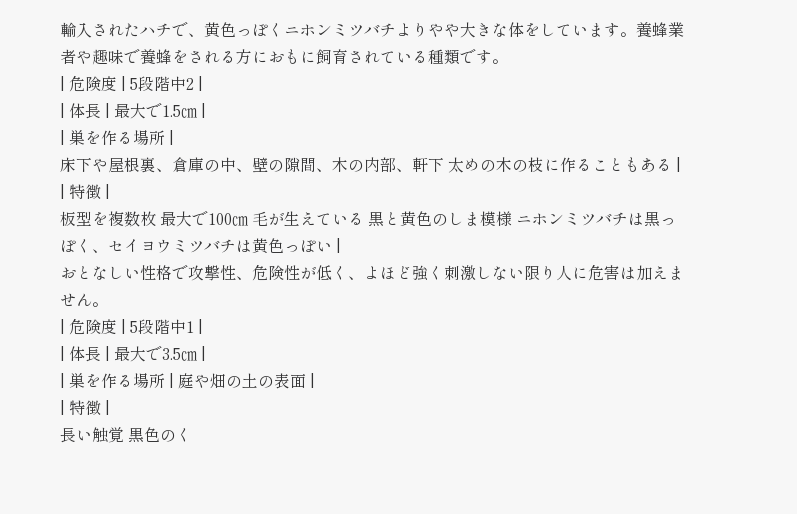輸入されたハチで、黄色っぽくニホンミツバチよりやや大きな体をしています。養蜂業者や趣味で養蜂をされる方におもに飼育されている種類です。
| 危険度 | 5段階中2 |
| 体長 | 最大で1.5㎝ |
| 巣を作る場所 |
床下や屋根裏、倉庫の中、壁の隙間、木の内部、軒下 太めの木の枝に作ることもある |
| 特徴 |
板型を複数枚 最大で100㎝ 毛が生えている 黒と黄色のしま模様 ニホンミツバチは黒っぽく、セイヨウミツバチは黄色っぽい |
おとなしい性格で攻撃性、危険性が低く、よほど強く刺激しない限り人に危害は加えません。
| 危険度 | 5段階中1 |
| 体長 | 最大で3.5㎝ |
| 巣を作る場所 | 庭や畑の土の表面 |
| 特徴 |
長い触覚 黒色のく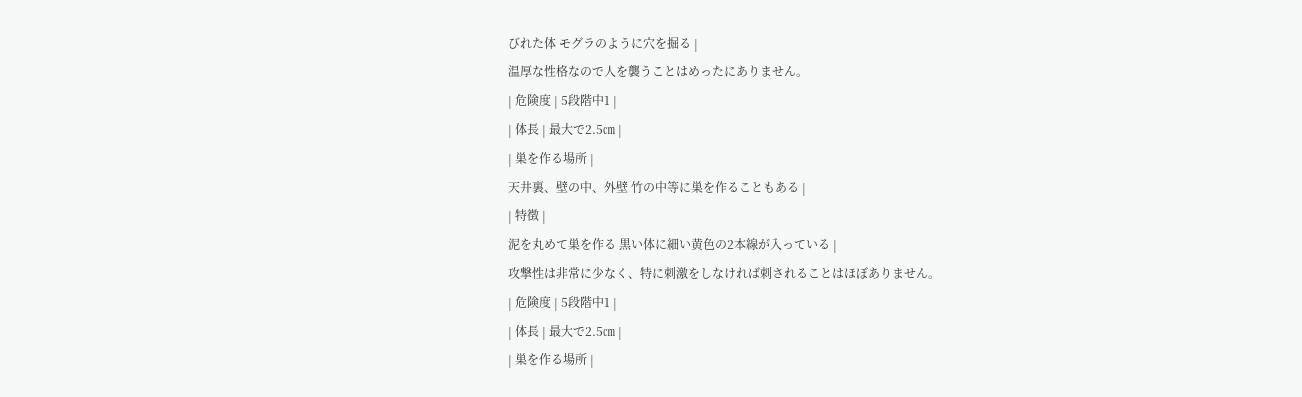びれた体 モグラのように穴を掘る |
温厚な性格なので人を襲うことはめったにありません。
| 危険度 | 5段階中1 |
| 体長 | 最大で2.5㎝ |
| 巣を作る場所 |
天井裏、壁の中、外壁 竹の中等に巣を作ることもある |
| 特徴 |
泥を丸めて巣を作る 黒い体に細い黄色の2本線が入っている |
攻撃性は非常に少なく、特に刺激をしなければ刺されることはほぼありません。
| 危険度 | 5段階中1 |
| 体長 | 最大で2.5㎝ |
| 巣を作る場所 |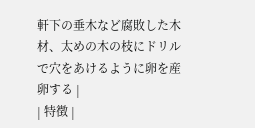軒下の垂木など腐敗した木材、太めの木の枝にドリルで穴をあけるように卵を産卵する |
| 特徴 |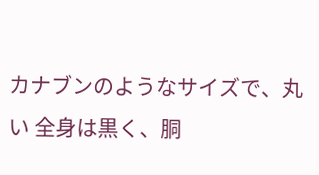カナブンのようなサイズで、丸い 全身は黒く、胴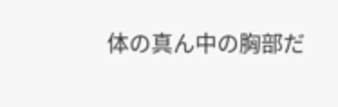体の真ん中の胸部だ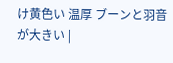け黄色い 温厚 ブーンと羽音が大きい |